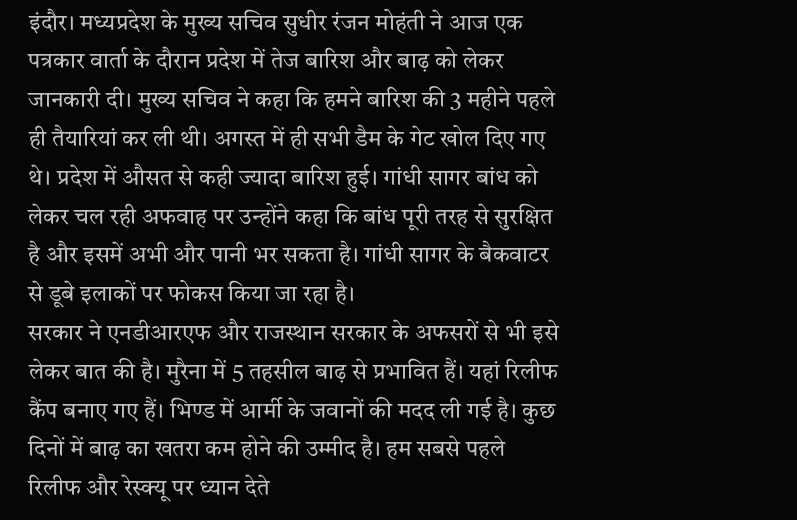इंदौर। मध्यप्रदेश के मुख्य सचिव सुधीर रंजन मोहंती ने आज एक पत्रकार वार्ता के दौरान प्रदेश में तेज बारिश और बाढ़ को लेकर जानकारी दी। मुख्य सचिव ने कहा कि हमने बारिश की 3 महीने पहले ही तैयारियां कर ली थी। अगस्त में ही सभी डैम के गेट खोल दिए गए थे। प्रदेश में औसत से कही ज्यादा बारिश हुई। गांधी सागर बांध को लेकर चल रही अफवाह पर उन्होंने कहा कि बांध पूरी तरह से सुरक्षित है और इसमें अभी और पानी भर सकता है। गांधी सागर के बैकवाटर से डूबे इलाकों पर फोकस किया जा रहा है।
सरकार ने एनडीआरएफ और राजस्थान सरकार के अफसरों से भी इसे लेकर बात की है। मुरैना में 5 तहसील बाढ़ से प्रभावित हैं। यहां रिलीफ कैंप बनाए गए हैं। भिण्ड में आर्मी के जवानों की मदद ली गई है। कुछ दिनों में बाढ़ का खतरा कम होने की उम्मीद है। हम सबसे पहले रिलीफ और रेस्क्यू पर ध्यान देते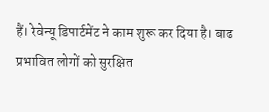हैं। रेवेन्यू डिपार्टमेंट ने काम शुरू कर दिया है। बाढ प्रभावित लोगों को सुरक्षित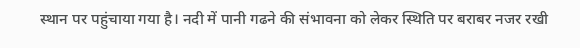स्थान पर पहुंचाया गया है। नदी में पानी गढने की संभावना को लेकर स्थिति पर बराबर नजर रखी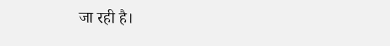जा रही है।